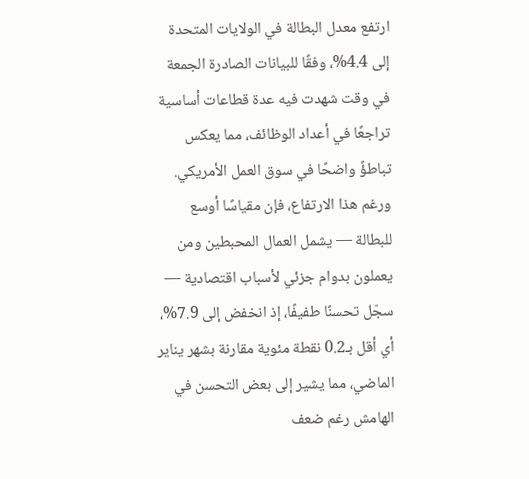ارتفع معدل البطالة في الولايات المتحدة إلى 4.4%، وفقًا للبيانات الصادرة الجمعة في وقت شهدت فيه عدة قطاعات أساسية تراجعًا في أعداد الوظائف، مما يعكس تباطؤً واضحًا في سوق العمل الأمريكي.
ورغم هذا الارتفاع، فإن مقياسًا أوسع للبطالة — يشمل العمال المحبطين ومن يعملون بدوام جزئي لأسباب اقتصادية — سجّل تحسنًا طفيفًا، إذ انخفض إلى 7.9%، أي أقل بـ0.2 نقطة مئوية مقارنة بشهر يناير الماضي، مما يشير إلى بعض التحسن في الهامش رغم ضعف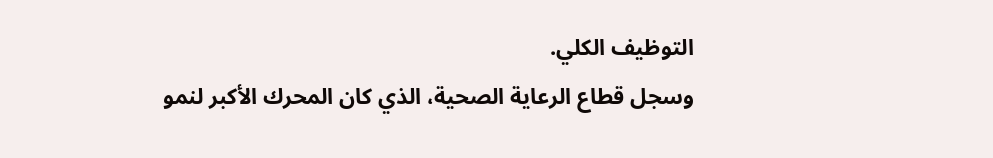التوظيف الكلي.
وسجل قطاع الرعاية الصحية، الذي كان المحرك الأكبر لنمو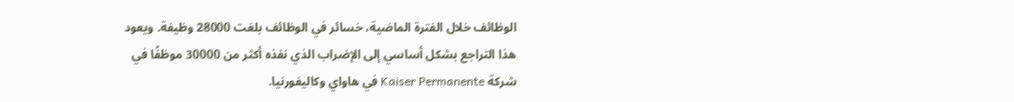الوظائف خلال الفترة الماضية، خسائر في الوظائف بلغت 28000 وظيفة. ويعود هذا التراجع بشكل أساسي إلى الإضراب الذي نفذه أكثر من 30000 موظفًا في شركة Kaiser Permanente في هاواي وكاليفورنيا.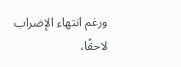ورغم انتهاء الإضراب لاحقًا،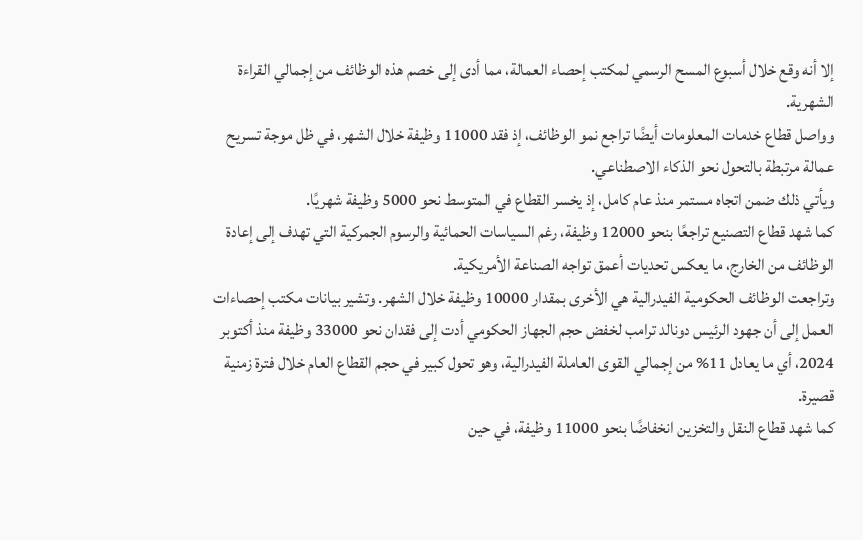إلا أنه وقع خلال أسبوع المسح الرسمي لمكتب إحصاء العمالة، مما أدى إلى خصم هذه الوظائف من إجمالي القراءة الشهرية.
وواصل قطاع خدمات المعلومات أيضًا تراجع نمو الوظائف، إذ فقد 11000 وظيفة خلال الشهر، في ظل موجة تسريح عمالة مرتبطة بالتحول نحو الذكاء الاصطناعي.
ويأتي ذلك ضمن اتجاه مستمر منذ عام كامل، إذ يخسر القطاع في المتوسط نحو 5000 وظيفة شهريًا.
كما شهد قطاع التصنيع تراجعًا بنحو 12000 وظيفة، رغم السياسات الحمائية والرسوم الجمركية التي تهدف إلى إعادة الوظائف من الخارج، ما يعكس تحديات أعمق تواجه الصناعة الأمريكية.
وتراجعت الوظائف الحكومية الفيدرالية هي الأخرى بمقدار 10000 وظيفة خلال الشهر. وتشير بيانات مكتب إحصاءات العمل إلى أن جهود الرئيس دونالد ترامب لخفض حجم الجهاز الحكومي أدت إلى فقدان نحو 33000 وظيفة منذ أكتوبر 2024، أي ما يعادل 11% من إجمالي القوى العاملة الفيدرالية، وهو تحول كبير في حجم القطاع العام خلال فترة زمنية قصيرة.
كما شهد قطاع النقل والتخزين انخفاضًا بنحو 11000 وظيفة، في حين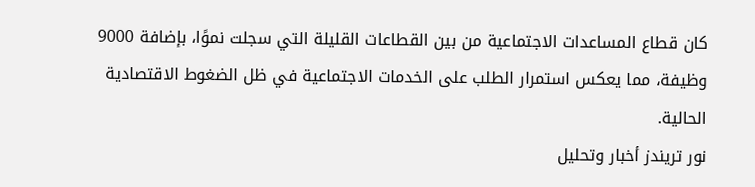كان قطاع المساعدات الاجتماعية من بين القطاعات القليلة التي سجلت نموًا، بإضافة 9000 وظيفة، مما يعكس استمرار الطلب على الخدمات الاجتماعية في ظل الضغوط الاقتصادية الحالية.
نور تريندز أخبار وتحليل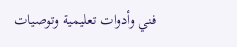فني وأدوات تعليمية وتوصيات